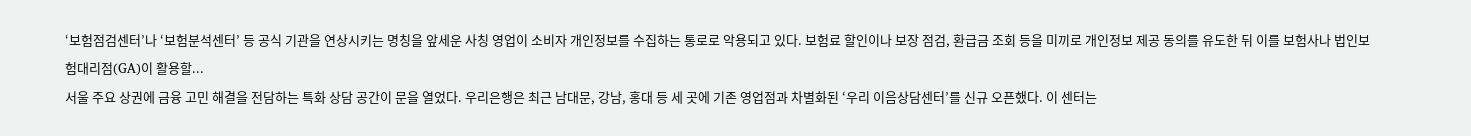‘보험점검센터’나 ‘보험분석센터’ 등 공식 기관을 연상시키는 명칭을 앞세운 사칭 영업이 소비자 개인정보를 수집하는 통로로 악용되고 있다. 보험료 할인이나 보장 점검, 환급금 조회 등을 미끼로 개인정보 제공 동의를 유도한 뒤 이를 보험사나 법인보험대리점(GA)이 활용할...
서울 주요 상권에 금융 고민 해결을 전담하는 특화 상담 공간이 문을 열었다. 우리은행은 최근 남대문, 강남, 홍대 등 세 곳에 기존 영업점과 차별화된 ‘우리 이음상담센터’를 신규 오픈했다. 이 센터는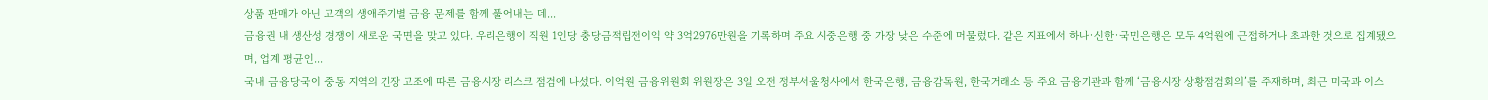상품 판매가 아닌 고객의 생애주기별 금융 문제를 함께 풀어내는 데...
금융권 내 생산성 경쟁이 새로운 국면을 맞고 있다. 우리은행이 직원 1인당 충당금적립전이익 약 3억2976만원을 기록하며 주요 시중은행 중 가장 낮은 수준에 머물렀다. 같은 지표에서 하나·신한·국민은행은 모두 4억원에 근접하거나 초과한 것으로 집계됐으며, 업계 평균인...
국내 금융당국이 중동 지역의 긴장 고조에 따른 금융시장 리스크 점검에 나섰다. 이억원 금융위원회 위원장은 3일 오전 정부서울청사에서 한국은행, 금융감독원, 한국거래소 등 주요 금융기관과 함께 ‘금융시장 상황점검회의’를 주재하며, 최근 미국과 이스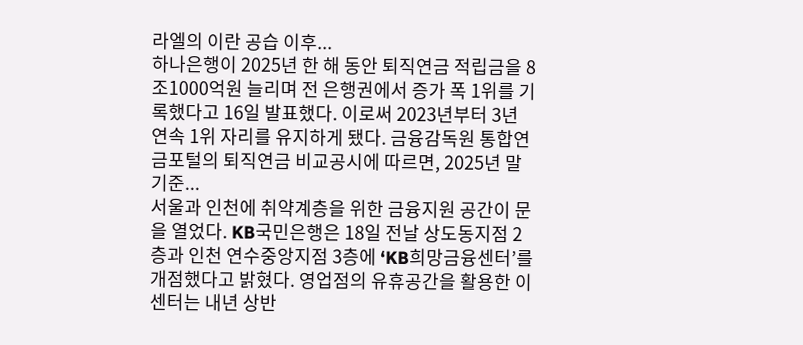라엘의 이란 공습 이후...
하나은행이 2025년 한 해 동안 퇴직연금 적립금을 8조1000억원 늘리며 전 은행권에서 증가 폭 1위를 기록했다고 16일 발표했다. 이로써 2023년부터 3년 연속 1위 자리를 유지하게 됐다. 금융감독원 통합연금포털의 퇴직연금 비교공시에 따르면, 2025년 말 기준...
서울과 인천에 취약계층을 위한 금융지원 공간이 문을 열었다. KB국민은행은 18일 전날 상도동지점 2층과 인천 연수중앙지점 3층에 ‘KB희망금융센터’를 개점했다고 밝혔다. 영업점의 유휴공간을 활용한 이 센터는 내년 상반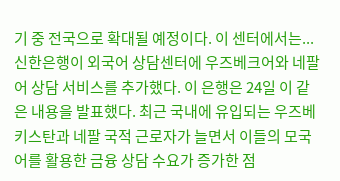기 중 전국으로 확대될 예정이다. 이 센터에서는...
신한은행이 외국어 상담센터에 우즈베크어와 네팔어 상담 서비스를 추가했다. 이 은행은 24일 이 같은 내용을 발표했다. 최근 국내에 유입되는 우즈베키스탄과 네팔 국적 근로자가 늘면서 이들의 모국어를 활용한 금융 상담 수요가 증가한 점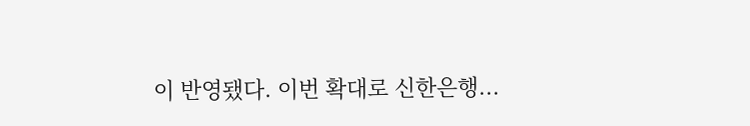이 반영됐다. 이번 확대로 신한은행...